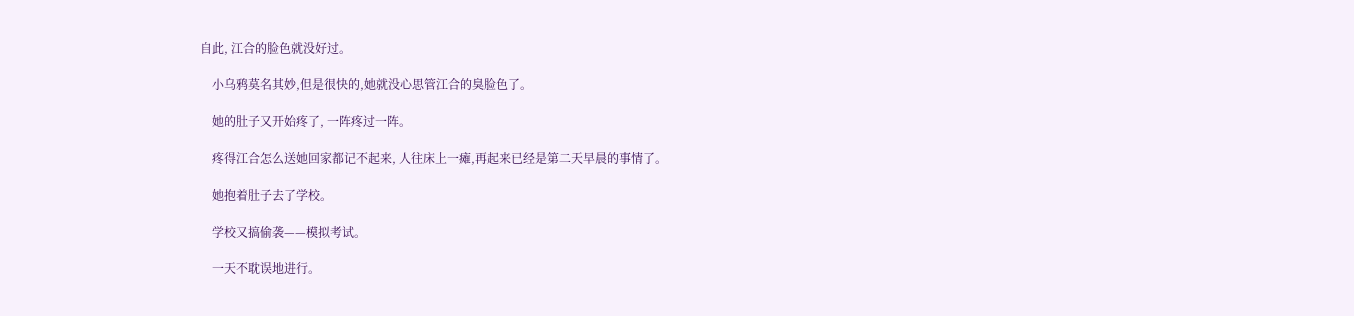自此, 江合的脸色就没好过。

    小乌鸦莫名其妙,但是很快的,她就没心思管江合的臭脸色了。

    她的肚子又开始疼了, 一阵疼过一阵。

    疼得江合怎么送她回家都记不起来, 人往床上一瘫,再起来已经是第二天早晨的事情了。

    她抱着肚子去了学校。

    学校又搞偷袭——模拟考试。

    一天不耽误地进行。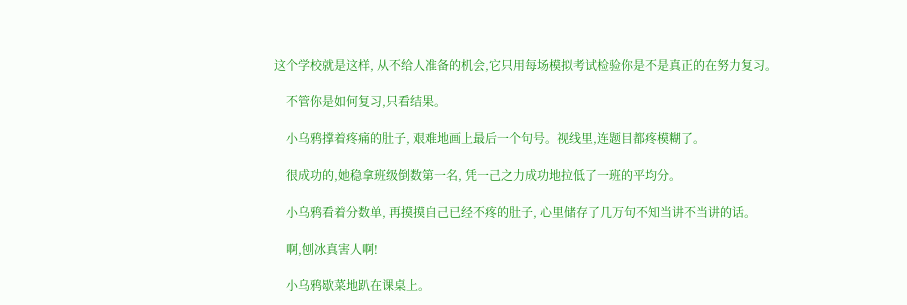这个学校就是这样, 从不给人准备的机会,它只用每场模拟考试检验你是不是真正的在努力复习。

    不管你是如何复习,只看结果。

    小乌鸦撑着疼痛的肚子, 艰难地画上最后一个句号。视线里,连题目都疼模糊了。

    很成功的,她稳拿班级倒数第一名, 凭一己之力成功地拉低了一班的平均分。

    小乌鸦看着分数单, 再摸摸自己已经不疼的肚子, 心里储存了几万句不知当讲不当讲的话。

    啊,刨冰真害人啊!

    小乌鸦歇菜地趴在课桌上。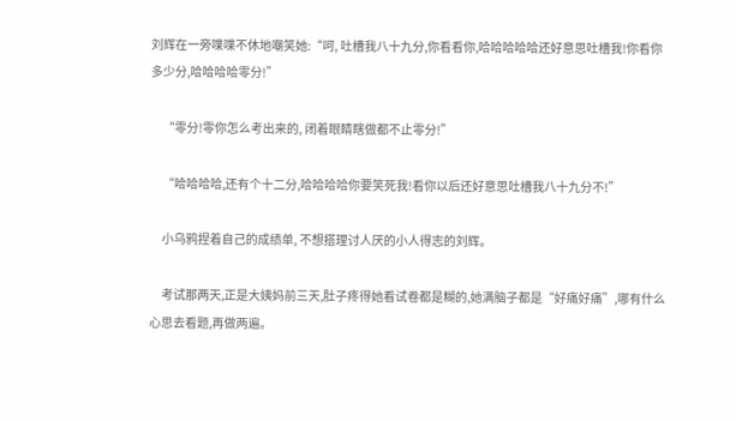刘辉在一旁喋喋不休地嘲笑她:“呵, 吐槽我八十九分,你看看你,哈哈哈哈哈还好意思吐槽我!你看你多少分,哈哈哈哈零分!”

    “零分!零你怎么考出来的, 闭着眼睛瞎做都不止零分!”

    “哈哈哈哈,还有个十二分,哈哈哈哈你要笑死我!看你以后还好意思吐槽我八十九分不!”

    小乌鸦捏着自己的成绩单, 不想搭理讨人厌的小人得志的刘辉。

    考试那两天,正是大姨妈前三天,肚子疼得她看试卷都是糊的,她满脑子都是“好痛好痛”,哪有什么心思去看题,再做两遍。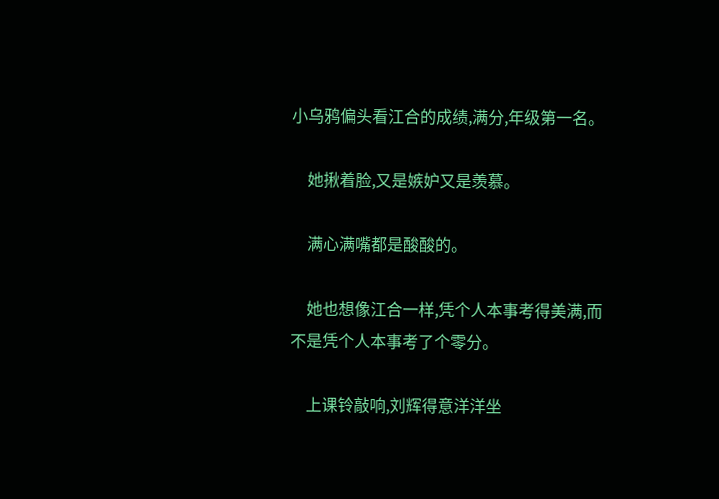小乌鸦偏头看江合的成绩,满分,年级第一名。

    她揪着脸,又是嫉妒又是羡慕。

    满心满嘴都是酸酸的。

    她也想像江合一样,凭个人本事考得美满,而不是凭个人本事考了个零分。

    上课铃敲响,刘辉得意洋洋坐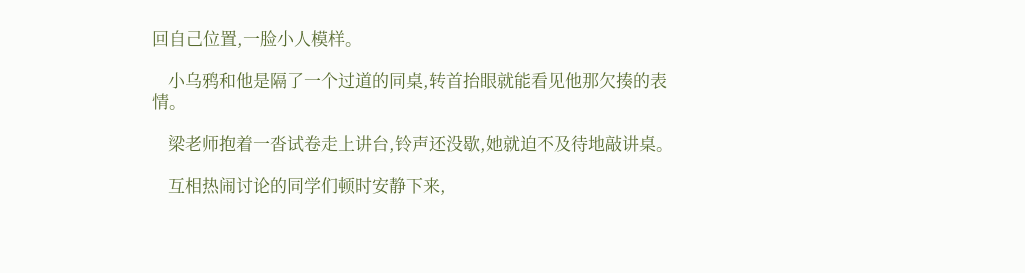回自己位置,一脸小人模样。

    小乌鸦和他是隔了一个过道的同桌,转首抬眼就能看见他那欠揍的表情。

    梁老师抱着一沓试卷走上讲台,铃声还没歇,她就迫不及待地敲讲桌。

    互相热闹讨论的同学们顿时安静下来,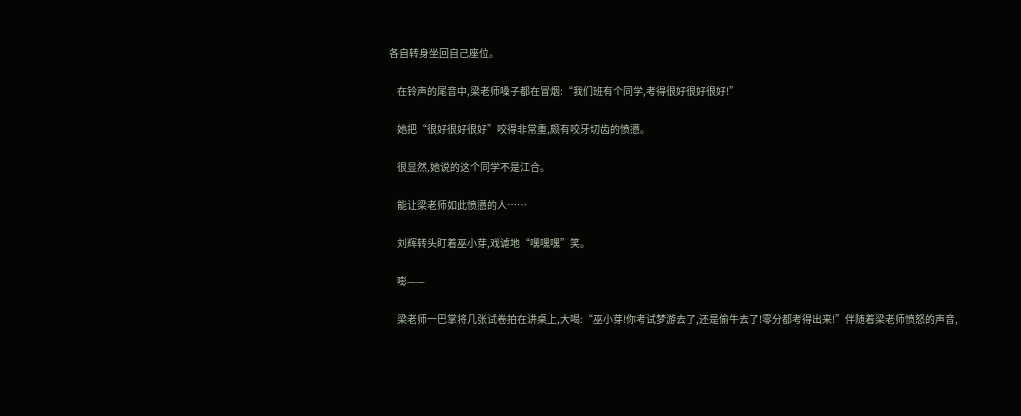各自转身坐回自己座位。

    在铃声的尾音中,梁老师嗓子都在冒烟:“我们班有个同学,考得很好很好很好!”

    她把“很好很好很好”咬得非常重,颇有咬牙切齿的愤懑。

    很显然,她说的这个同学不是江合。

    能让梁老师如此愤懑的人……

    刘辉转头盯着巫小芽,戏谑地“嘿嘿嘿”笑。

    嘭——

    梁老师一巴掌将几张试卷拍在讲桌上,大喝:“巫小芽!你考试梦游去了,还是偷牛去了!零分都考得出来!”伴随着梁老师愤怒的声音,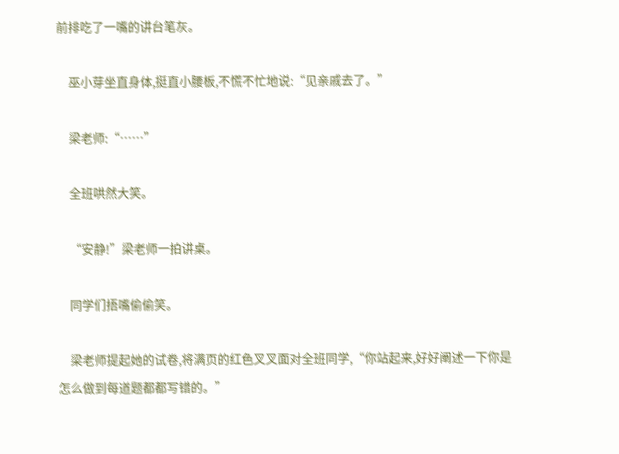前排吃了一嘴的讲台笔灰。

    巫小芽坐直身体,挺直小腰板,不慌不忙地说:“见亲戚去了。”

    梁老师:“……”

    全班哄然大笑。

    “安静!”梁老师一拍讲桌。

    同学们捂嘴偷偷笑。

    梁老师提起她的试卷,将满页的红色叉叉面对全班同学,“你站起来,好好阐述一下你是怎么做到每道题都都写错的。”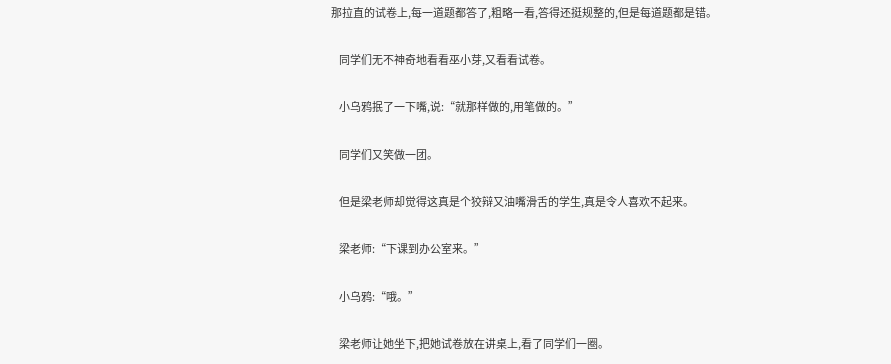那拉直的试卷上,每一道题都答了,粗略一看,答得还挺规整的,但是每道题都是错。

    同学们无不神奇地看看巫小芽,又看看试卷。

    小乌鸦抿了一下嘴,说:“就那样做的,用笔做的。”

    同学们又笑做一团。

    但是梁老师却觉得这真是个狡辩又油嘴滑舌的学生,真是令人喜欢不起来。

    梁老师:“下课到办公室来。”

    小乌鸦:“哦。”

    梁老师让她坐下,把她试卷放在讲桌上,看了同学们一圈。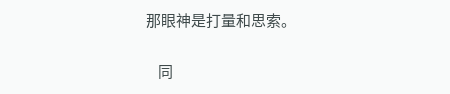那眼神是打量和思索。

    同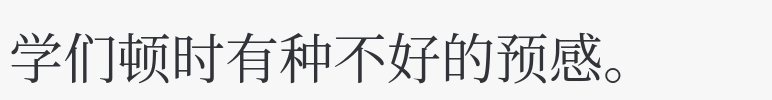学们顿时有种不好的预感。